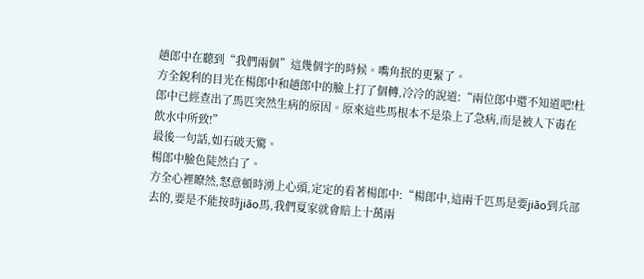趙郎中在聽到“我們兩個”這幾個字的時候。嘴角抿的更緊了。
方全銳利的目光在楊郎中和趙郎中的臉上打了個轉,冷冷的說道:“兩位郎中還不知道吧!杜郎中已經查出了馬匹突然生病的原因。原來這些馬根本不是染上了急病,而是被人下毒在飲水中所致!”
最後一句話,如石破天驚。
楊郎中臉色陡然白了。
方全心裡瞭然,怒意頓時湧上心頭,定定的看著楊郎中:“楊郎中,這兩千匹馬是要jiāo到兵部去的,要是不能按時jiāo馬,我們夏家就會賠上十萬兩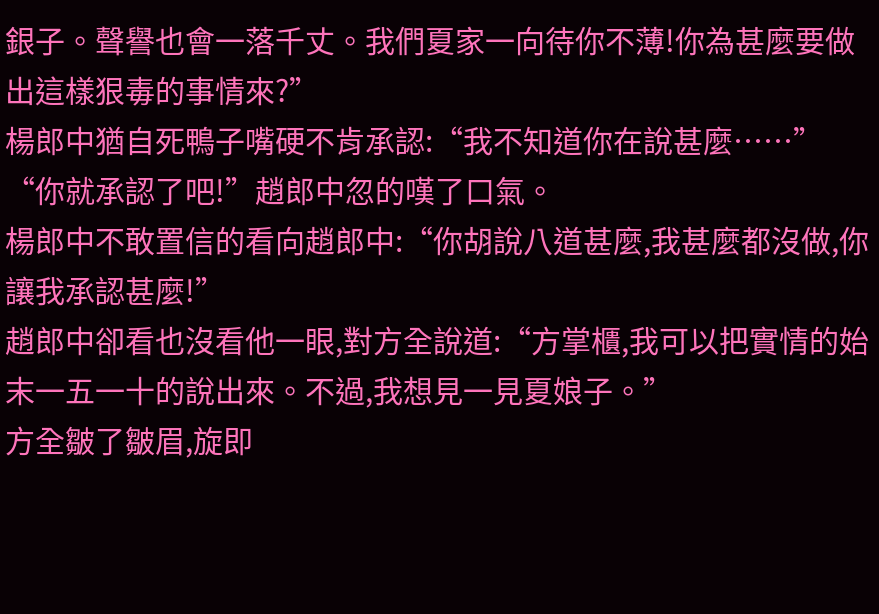銀子。聲譽也會一落千丈。我們夏家一向待你不薄!你為甚麼要做出這樣狠毒的事情來?”
楊郎中猶自死鴨子嘴硬不肯承認:“我不知道你在說甚麼……”
“你就承認了吧!”趙郎中忽的嘆了口氣。
楊郎中不敢置信的看向趙郎中:“你胡說八道甚麼,我甚麼都沒做,你讓我承認甚麼!”
趙郎中卻看也沒看他一眼,對方全說道:“方掌櫃,我可以把實情的始末一五一十的說出來。不過,我想見一見夏娘子。”
方全皺了皺眉,旋即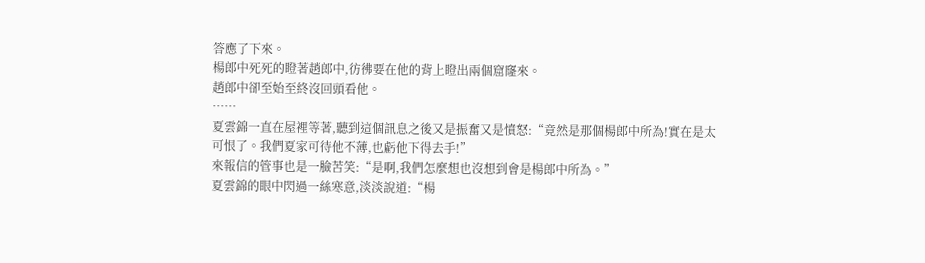答應了下來。
楊郎中死死的瞪著趙郎中,彷彿要在他的背上瞪出兩個窟窿來。
趙郎中卻至始至終沒回頭看他。
……
夏雲錦一直在屋裡等著,聽到這個訊息之後又是振奮又是憤怒:“竟然是那個楊郎中所為!實在是太可恨了。我們夏家可待他不薄,也虧他下得去手!”
來報信的管事也是一臉苦笑:“是啊,我們怎麼想也沒想到會是楊郎中所為。”
夏雲錦的眼中閃過一絲寒意,淡淡說道:“楊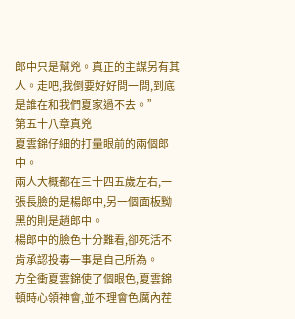郎中只是幫兇。真正的主謀另有其人。走吧,我倒要好好問一問,到底是誰在和我們夏家過不去。”
第五十八章真兇
夏雲錦仔細的打量眼前的兩個郎中。
兩人大概都在三十四五歲左右,一張長臉的是楊郎中,另一個面板黝黑的則是趙郎中。
楊郎中的臉色十分難看,卻死活不肯承認投毒一事是自己所為。
方全衝夏雲錦使了個眼色,夏雲錦頓時心領神會,並不理會色厲內茬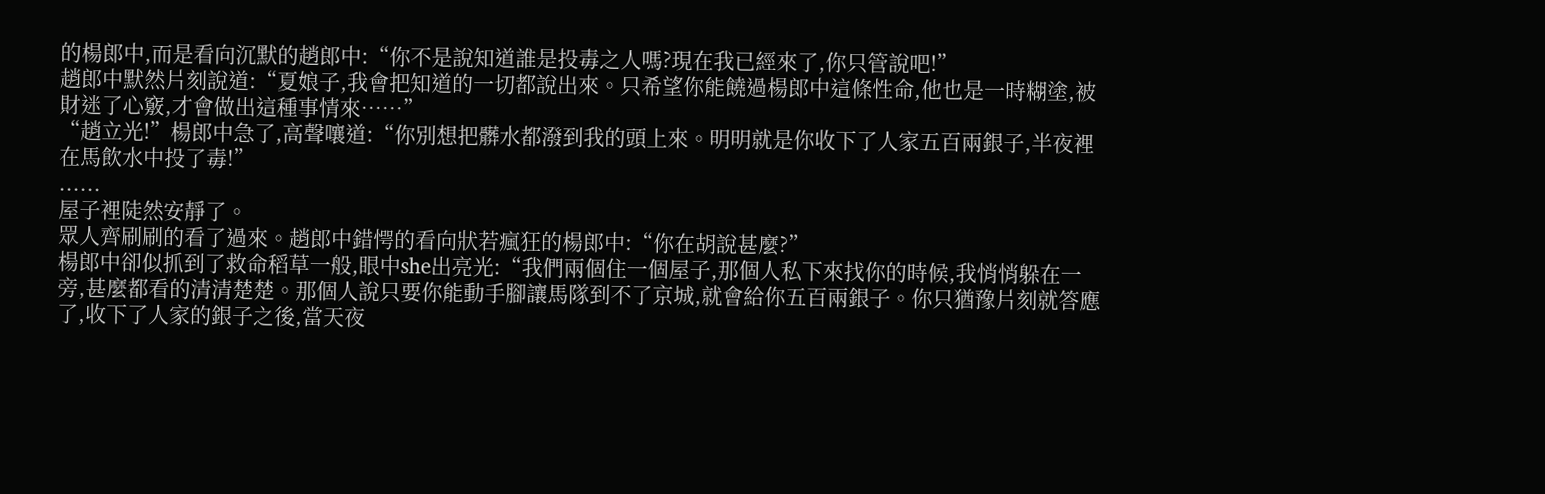的楊郎中,而是看向沉默的趙郎中:“你不是說知道誰是投毒之人嗎?現在我已經來了,你只管說吧!”
趙郎中默然片刻說道:“夏娘子,我會把知道的一切都說出來。只希望你能饒過楊郎中這條性命,他也是一時糊塗,被財迷了心竅,才會做出這種事情來……”
“趙立光!”楊郎中急了,高聲嚷道:“你別想把髒水都潑到我的頭上來。明明就是你收下了人家五百兩銀子,半夜裡在馬飲水中投了毒!”
......
屋子裡陡然安靜了。
眾人齊刷刷的看了過來。趙郎中錯愕的看向狀若瘋狂的楊郎中:“你在胡說甚麼?”
楊郎中卻似抓到了救命稻草一般,眼中she出亮光:“我們兩個住一個屋子,那個人私下來找你的時候,我悄悄躲在一旁,甚麼都看的清清楚楚。那個人說只要你能動手腳讓馬隊到不了京城,就會給你五百兩銀子。你只猶豫片刻就答應了,收下了人家的銀子之後,當天夜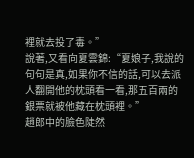裡就去投了毒。”
說著,又看向夏雲錦:“夏娘子,我說的句句是真,如果你不信的話,可以去派人翻開他的枕頭看一看,那五百兩的銀票就被他藏在枕頭裡。”
趙郎中的臉色陡然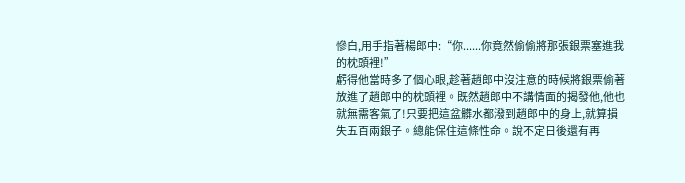慘白,用手指著楊郎中:“你......你竟然偷偷將那張銀票塞進我的枕頭裡!”
虧得他當時多了個心眼,趁著趙郎中沒注意的時候將銀票偷著放進了趙郎中的枕頭裡。既然趙郎中不講情面的揭發他,他也就無需客氣了!只要把這盆髒水都潑到趙郎中的身上,就算損失五百兩銀子。總能保住這條性命。說不定日後還有再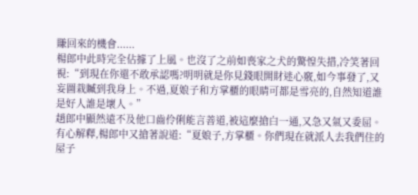賺回來的機會......
楊郎中此時完全佔據了上風。也沒了之前如喪家之犬的驚惶失措,冷笑著回視:“到現在你還不敢承認嗎?明明就是你見錢眼開財迷心竅,如今事發了,又妄圖栽贓到我身上。不過,夏娘子和方掌櫃的眼睛可都是雪亮的,自然知道誰是好人誰是壞人。”
趙郎中顯然遠不及他口齒伶俐能言善道,被這麼搶白一通,又急又氣又委屈。有心解釋,楊郎中又搶著說道:“夏娘子,方掌櫃。你們現在就派人去我們住的屋子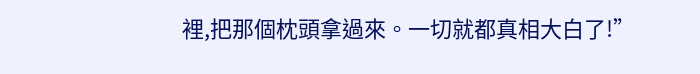裡,把那個枕頭拿過來。一切就都真相大白了!”